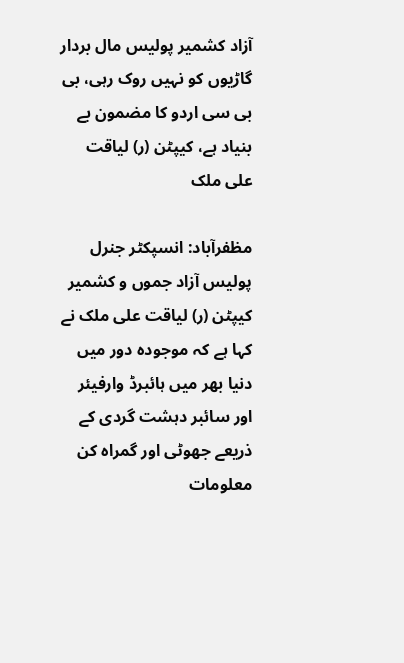آزاد کشمیر پولیس مال بردار گاڑیوں کو نہیں روک رہی، بی بی سی اردو کا مضمون بے بنیاد ہے، کیپٹن (ر) لیاقت علی ملک

مظفرآباد: انسپکٹر جنرل پولیس آزاد جموں و کشمیر کیپٹن (ر) لیاقت علی ملک نے کہا ہے کہ موجودہ دور میں دنیا بھر میں ہائبرڈ وارفیئر اور سائبر دہشت گردی کے ذریعے جھوٹی اور گمراہ کن معلومات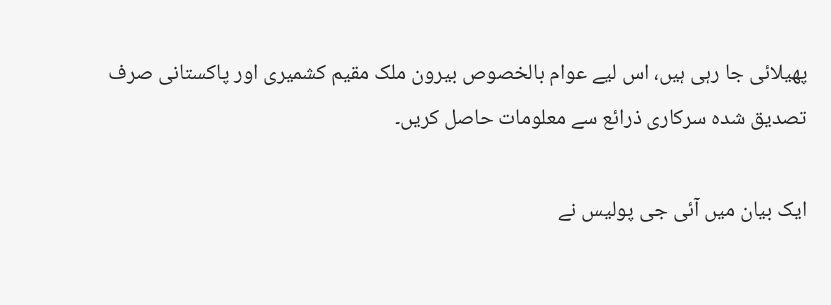پھیلائی جا رہی ہیں، اس لیے عوام بالخصوص بیرون ملک مقیم کشمیری اور پاکستانی صرف تصدیق شدہ سرکاری ذرائع سے معلومات حاصل کریں۔

ایک بیان میں آئی جی پولیس نے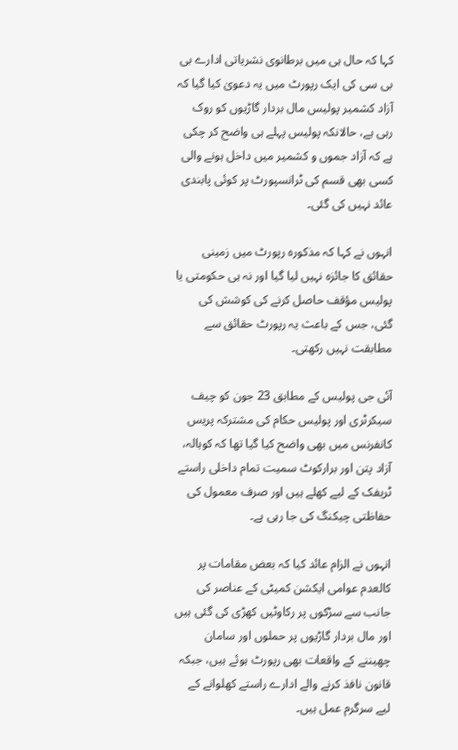کہا کہ حال ہی میں برطانوی نشریاتی ادارے بی بی سی کی ایک رپورٹ میں یہ دعویٰ کیا گیا کہ آزاد کشمیر پولیس مال بردار گاڑیوں کو روک رہی ہے، حالانکہ پولیس پہلے ہی واضح کر چکی ہے کہ آزاد جموں و کشمیر میں داخل ہونے والی کسی بھی قسم کی ٹرانسپورٹ پر کوئی پابندی عائد نہیں کی گئی۔

انہوں نے کہا کہ مذکورہ رپورٹ میں زمینی حقائق کا جائزہ نہیں لیا گیا اور نہ ہی حکومتی یا پولیس مؤقف حاصل کرنے کی کوشش کی گئی، جس کے باعث یہ رپورٹ حقائق سے مطابقت نہیں رکھتی۔

آئی جی پولیس کے مطابق 23 جون کو چیف سیکرٹری اور پولیس حکام کی مشترکہ پریس کانفرنس میں بھی واضح کیا گیا تھا کہ کوہالہ، آزاد پتن اور برارکوٹ سمیت تمام داخلی راستے ٹریفک کے لیے کھلے ہیں اور صرف معمول کی حفاظتی چیکنگ کی جا رہی ہے۔

انہوں نے الزام عائد کیا کہ بعض مقامات پر کالعدم عوامی ایکشن کمیٹی کے عناصر کی جانب سے سڑکوں پر رکاوٹیں کھڑی کی گئی ہیں اور مال بردار گاڑیوں پر حملوں اور سامان چھیننے کے واقعات بھی رپورٹ ہوئے ہیں، جبکہ قانون نافذ کرنے والے ادارے راستے کھلوانے کے لیے سرگرم عمل ہیں۔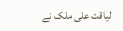لیاقت علی ملک نے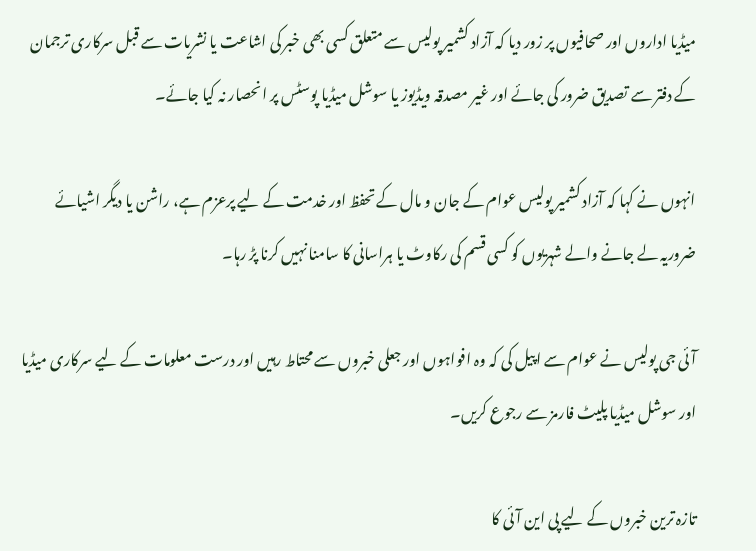میڈیا اداروں اور صحافیوں پر زور دیا کہ آزاد کشمیر پولیس سے متعلق کسی بھی خبر کی اشاعت یا نشریات سے قبل سرکاری ترجمان کے دفتر سے تصدیق ضرور کی جائے اور غیر مصدقہ ویڈیوز یا سوشل میڈیا پوسٹس پر انحصار نہ کیا جائے۔

انہوں نے کہا کہ آزاد کشمیر پولیس عوام کے جان و مال کے تحفظ اور خدمت کے لیے پرعزم ہے، راشن یا دیگر اشیائے ضروریہ لے جانے والے شہریوں کو کسی قسم کی رکاوٹ یا ہراسانی کا سامنا نہیں کرنا پڑ رہا۔

آئی جی پولیس نے عوام سے اپیل کی کہ وہ افواہوں اور جعلی خبروں سے محتاط رہیں اور درست معلومات کے لیے سرکاری میڈیا اور سوشل میڈیا پلیٹ فارمز سے رجوع کریں۔

تازہ ترین خبروں کے لیے پی این آئی کا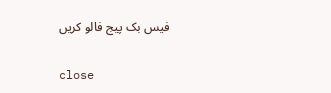فیس بک پیج فالو کریں

close